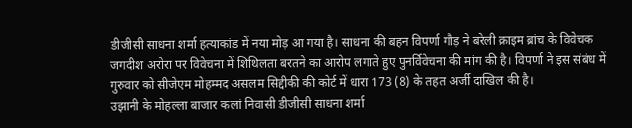डीजीसी साधना शर्मा हत्याकांड में नया मोड़ आ गया है। साधना की बहन विपर्णा गौड़ ने बरेली क्राइम ब्रांच के विवेचक जगदीश अरोरा पर विवेचना में शिथिलता बरतने का आरोप लगाते हुए पुनर्विवेचना की मांग की है। विपर्णा ने इस संबंध में गुरुवार को सीजेएम मोहम्मद असलम सिद्दीकी की कोर्ट में धारा 173 (8) के तहत अर्जी दाखिल की है।
उझानी के मोहल्ला बाजार कलां निवासी डीजीसी साधना शर्मा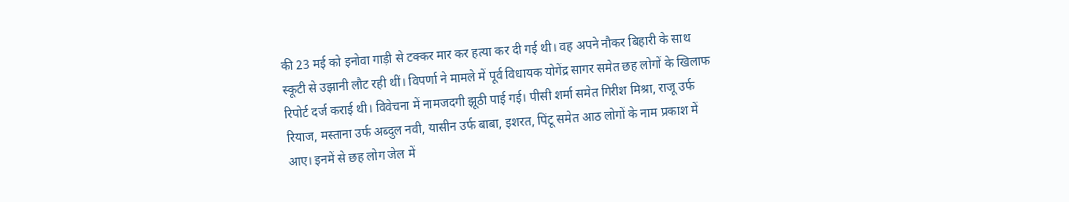की 23 मई को इनोवा गाड़ी से टक्कर मार कर हत्या कर दी गई थी। वह अपने नौकर बिहारी के साथ स्कूटी से उझानी लौट रही थीं। विपर्णा ने मामले में पूर्व विधायक योगेंद्र सागर समेत छह लोगों के खिलाफ रिपोर्ट दर्ज कराई थी। विवेचना में नामजदगी झूठी पाई गई। पीसी शर्मा समेत गिरीश मिश्रा, राजू उर्फ रियाज, मस्ताना उर्फ अब्दुल नवी, यासीन उर्फ बाबा, इशरत, पिंटू समेत आठ लोगों के नाम प्रकाश में आए। इनमें से छह लोग जेल में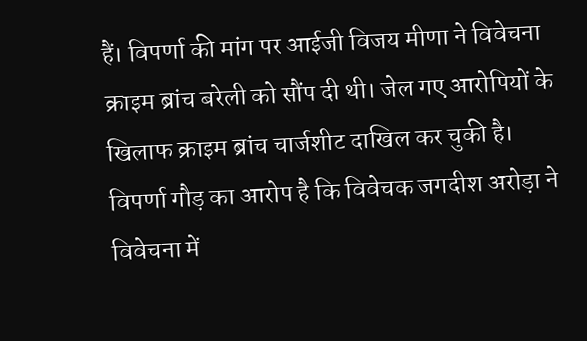हैं। विपर्णा की मांग पर आईजी विजय मीणा ने विवेचना क्राइम ब्रांच बरेली को सौंप दी थी। जेल गए आरोपियों के खिलाफ क्राइम ब्रांच चार्जशीट दाखिल कर चुकी है।
विपर्णा गौड़ का आरोप है कि विवेचक जगदीश अरोड़ा ने विवेचना में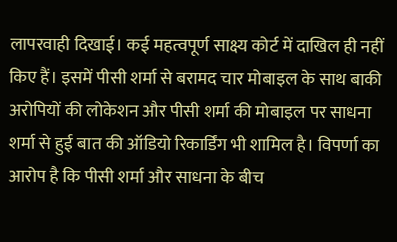लापरवाही दिखाई। कई महत्वपूर्ण साक्ष्य कोर्ट में दाखिल ही नहीं किए हैं। इसमें पीसी शर्मा से बरामद चार मोबाइल के साथ बाकी अरोपियों की लोकेशन और पीसी शर्मा की मोबाइल पर साधना शर्मा से हुई बात की ऑडियो रिकार्डिंग भी शामिल है। विपर्णा का आरोप है कि पीसी शर्मा और साधना के बीच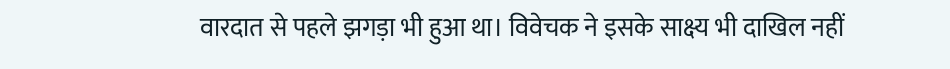वारदात से पहले झगड़ा भी हुआ था। विवेचक ने इसके साक्ष्य भी दाखिल नहीं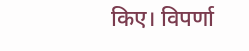किए। विपर्णा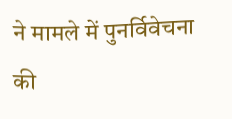ने मामले में पुनर्विवेचना की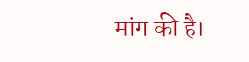मांग की है।